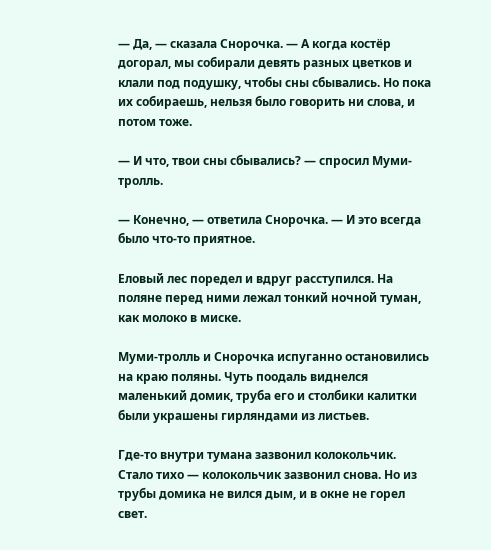— Да, — сказала Снорочка. — А когда костёр догорал, мы собирали девять разных цветков и клали под подушку, чтобы сны сбывались. Но пока их собираешь, нельзя было говорить ни слова, и потом тоже.

— И что, твои сны сбывались? — спросил Муми-тролль.

— Конечно, — ответила Снорочка. — И это всегда было что-то приятное.

Еловый лес поредел и вдруг расступился. На поляне перед ними лежал тонкий ночной туман, как молоко в миске.

Муми-тролль и Снорочка испуганно остановились на краю поляны. Чуть поодаль виднелся маленький домик, труба его и столбики калитки были украшены гирляндами из листьев.

Где-то внутри тумана зазвонил колокольчик. Стало тихо — колокольчик зазвонил снова. Но из трубы домика не вился дым, и в окне не горел свет.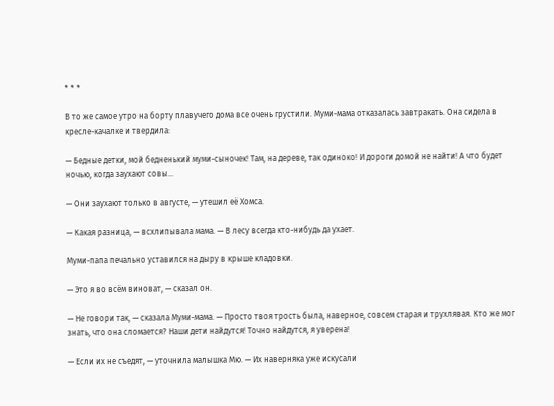* * *

В то же самое утро на борту плавучего дома все очень грустили. Муми-мама отказалась завтракать. Она сидела в кресле-качалке и твердила:

— Бедные детки, мой бедненький муми-сыночек! Там, на дереве, так одиноко! И дороги домой не найти! А что будет ночью, когда заухают совы…

— Они заухают только в августе, — утешил её Хомса.

— Какая разница, — всхлипывала мама. — В лесу всегда кто-нибудь да ухает.

Муми-папа печально уставился на дыру в крыше кладовки.

— Это я во всём виноват, — сказал он.

— Не говори так, — сказала Муми-мама. — Просто твоя трость была, наверное, совсем старая и трухлявая. Кто же мог знать, что она сломается? Наши дети найдутся! Точно найдутся, я уверена!

— Если их не съедят, — уточнила малышка Мю. — Их наверняка уже искусали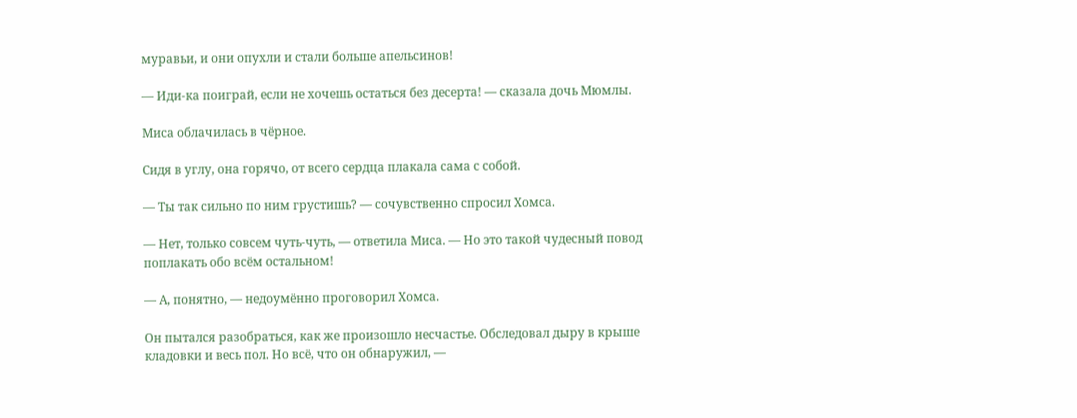муравьи, и они опухли и стали больше апельсинов!

— Иди-ка поиграй, если не хочешь остаться без десерта! — сказала дочь Мюмлы.

Миса облачилась в чёрное.

Сидя в углу, она горячо, от всего сердца плакала сама с собой.

— Ты так сильно по ним грустишь? — сочувственно спросил Хомса.

— Нет, только совсем чуть-чуть, — ответила Миса. — Но это такой чудесный повод поплакать обо всём остальном!

— А, понятно, — недоумённо проговорил Хомса.

Он пытался разобраться, как же произошло несчастье. Обследовал дыру в крыше кладовки и весь пол. Но всё, что он обнаружил, —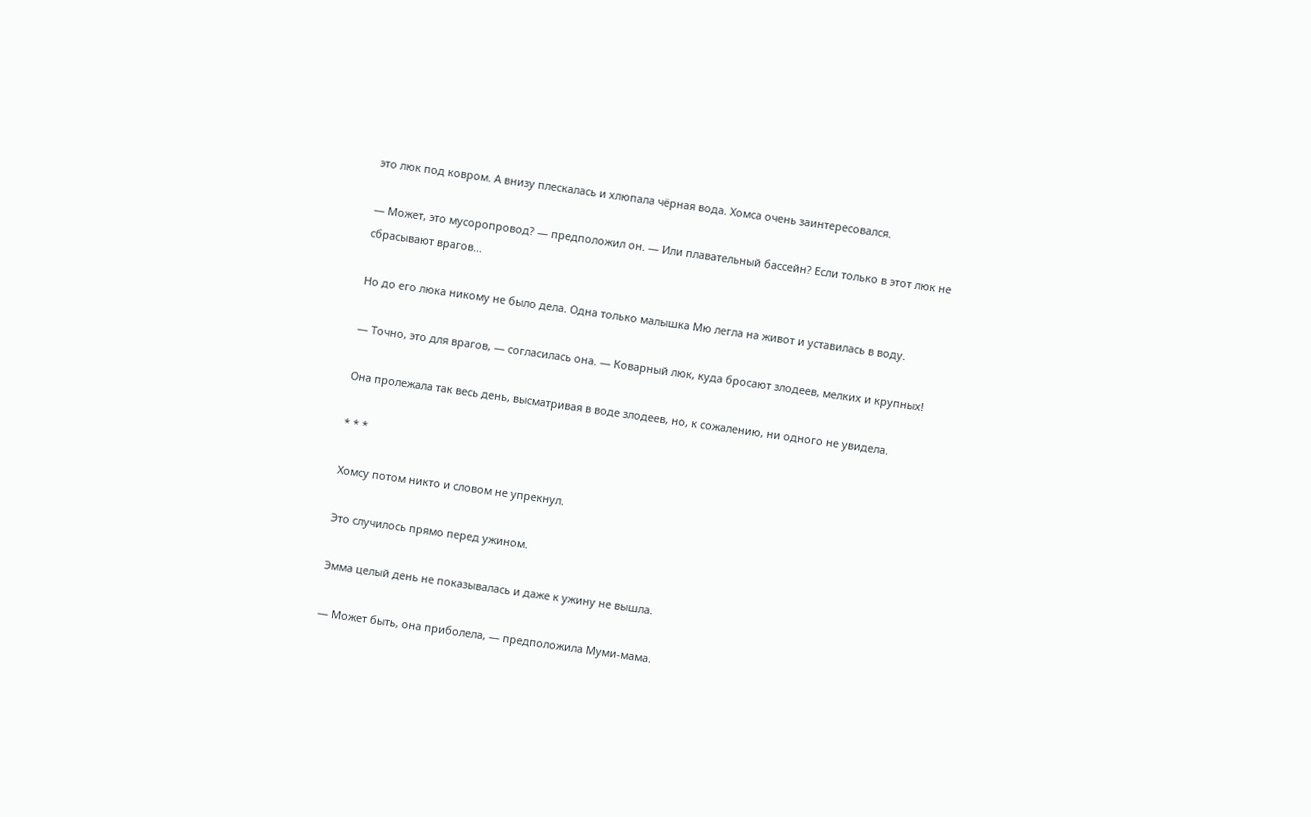это люк под ковром. А внизу плескалась и хлюпала чёрная вода. Хомса очень заинтересовался.

— Может, это мусоропровод? — предположил он. — Или плавательный бассейн? Если только в этот люк не сбрасывают врагов…

Но до его люка никому не было дела. Одна только малышка Мю легла на живот и уставилась в воду.

— Точно, это для врагов, — согласилась она. — Коварный люк, куда бросают злодеев, мелких и крупных!

Она пролежала так весь день, высматривая в воде злодеев, но, к сожалению, ни одного не увидела.

* * *

Хомсу потом никто и словом не упрекнул.

Это случилось прямо перед ужином.

Эмма целый день не показывалась и даже к ужину не вышла.

— Может быть, она приболела, — предположила Муми-мама.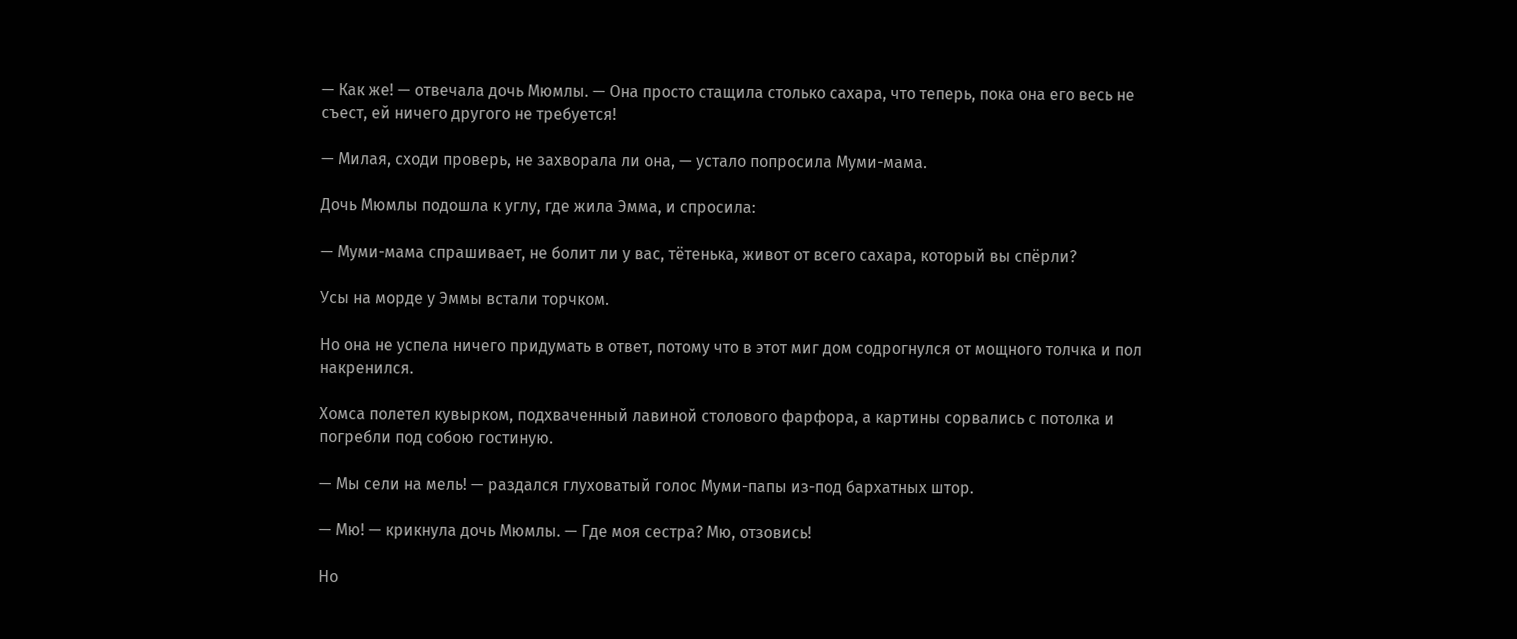— Как же! — отвечала дочь Мюмлы. — Она просто стащила столько сахара, что теперь, пока она его весь не съест, ей ничего другого не требуется!

— Милая, сходи проверь, не захворала ли она, — устало попросила Муми-мама.

Дочь Мюмлы подошла к углу, где жила Эмма, и спросила:

— Муми-мама спрашивает, не болит ли у вас, тётенька, живот от всего сахара, который вы спёрли?

Усы на морде у Эммы встали торчком.

Но она не успела ничего придумать в ответ, потому что в этот миг дом содрогнулся от мощного толчка и пол накренился.

Хомса полетел кувырком, подхваченный лавиной столового фарфора, а картины сорвались с потолка и погребли под собою гостиную.

— Мы сели на мель! — раздался глуховатый голос Муми-папы из-под бархатных штор.

— Мю! — крикнула дочь Мюмлы. — Где моя сестра? Мю, отзовись!

Но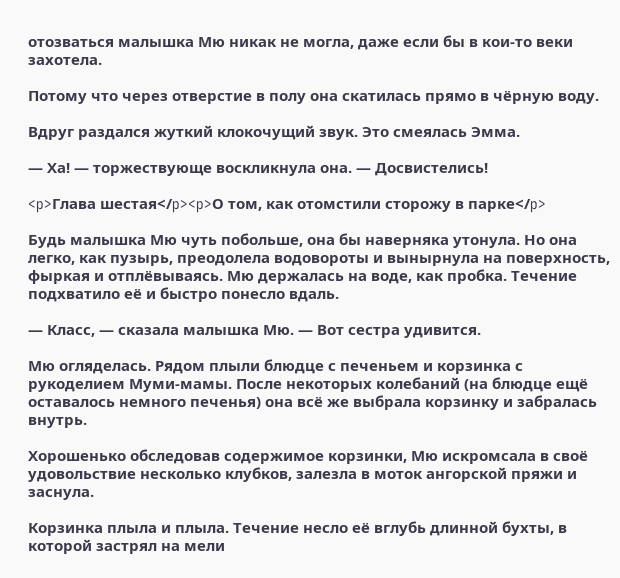отозваться малышка Мю никак не могла, даже если бы в кои-то веки захотела.

Потому что через отверстие в полу она скатилась прямо в чёрную воду.

Вдруг раздался жуткий клокочущий звук. Это смеялась Эмма.

— Ха! — торжествующе воскликнула она. — Досвистелись!

<p>Глава шестая</p><p>О том, как отомстили сторожу в парке</p>

Будь малышка Мю чуть побольше, она бы наверняка утонула. Но она легко, как пузырь, преодолела водовороты и вынырнула на поверхность, фыркая и отплёвываясь. Мю держалась на воде, как пробка. Течение подхватило её и быстро понесло вдаль.

— Класс, — сказала малышка Мю. — Вот сестра удивится.

Мю огляделась. Рядом плыли блюдце с печеньем и корзинка с рукоделием Муми-мамы. После некоторых колебаний (на блюдце ещё оставалось немного печенья) она всё же выбрала корзинку и забралась внутрь.

Хорошенько обследовав содержимое корзинки, Мю искромсала в своё удовольствие несколько клубков, залезла в моток ангорской пряжи и заснула.

Корзинка плыла и плыла. Течение несло её вглубь длинной бухты, в которой застрял на мели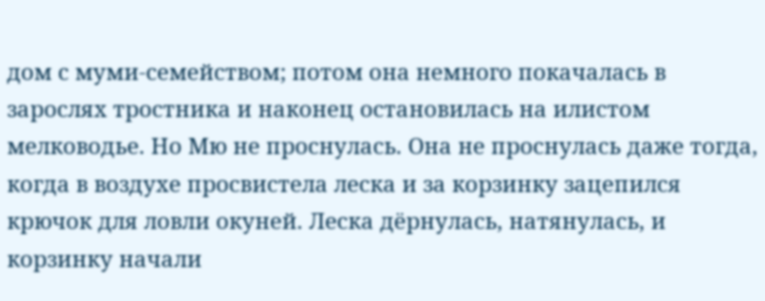дом с муми-семейством; потом она немного покачалась в зарослях тростника и наконец остановилась на илистом мелководье. Но Мю не проснулась. Она не проснулась даже тогда, когда в воздухе просвистела леска и за корзинку зацепился крючок для ловли окуней. Леска дёрнулась, натянулась, и корзинку начали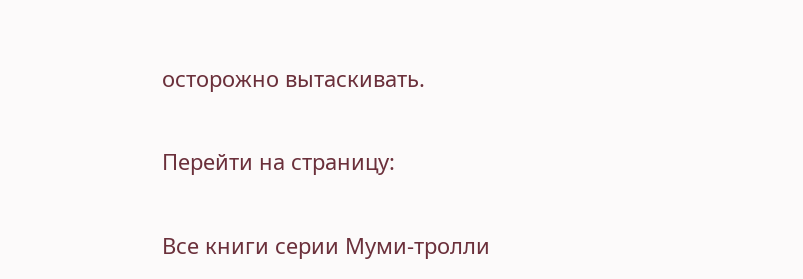осторожно вытаскивать.

Перейти на страницу:

Все книги серии Муми-тролли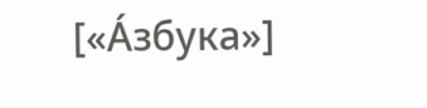[«А́збука»]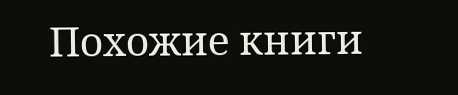Похожие книги